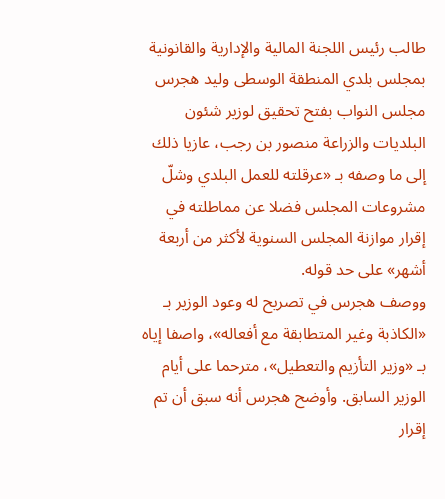طالب رئيس اللجنة المالية والإدارية والقانونية بمجلس بلدي المنطقة الوسطى وليد هجرس مجلس النواب بفتح تحقيق لوزير شئون البلديات والزراعة منصور بن رجب، عازيا ذلك إلى ما وصفه بـ «عرقلته للعمل البلدي وشلّ مشروعات المجلس فضلا عن مماطلته في إقرار موازنة المجلس السنوية لأكثر من أربعة أشهر» على حد قوله.
ووصف هجرس في تصريح له وعود الوزير بـ «الكاذبة وغير المتطابقة مع أفعاله»، واصفا إياه بـ «وزير التأزيم والتعطيل»، مترحما على أيام الوزير السابق. وأوضح هجرس أنه سبق أن تم إقرار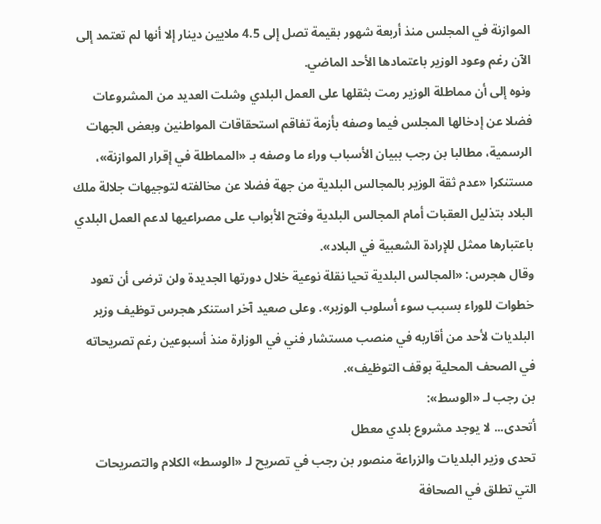الموازنة في المجلس منذ أربعة شهور بقيمة تصل إلى 4.5 ملايين دينار إلا أنها لم تعتمد إلى الآن رغم وعود الوزير باعتمادها الأحد الماضي.
ونوه إلى أن مماطلة الوزير رمت بثقلها على العمل البلدي وشلت العديد من المشروعات فضلا عن إدخالها المجلس فيما وصفه بأزمة تفاقم استحقاقات المواطنين وبعض الجهات الرسمية، مطالبا بن رجب ببيان الأسباب وراء ما وصفه بـ «المماطلة في إقرار الموازنة»، مستنكرا «عدم ثقة الوزير بالمجالس البلدية من جهة فضلا عن مخالفته لتوجيهات جلالة ملك البلاد بتذليل العقبات أمام المجالس البلدية وفتح الأبواب على مصراعيها لدعم العمل البلدي باعتبارها ممثل للإرادة الشعبية في البلاد».
وقال هجرس: «المجالس البلدية تحيا نقلة نوعية خلال دورتها الجديدة ولن ترضى أن تعود خطوات للوراء بسبب سوء أسلوب الوزير». وعلى صعيد آخر استنكر هجرس توظيف وزير البلديات لأحد من أقاربه في منصب مستشار فني في الوزارة منذ أسبوعين رغم تصريحاته في الصحف المحلية بوقف التوظيف».
بن رجب لـ «الوسط»:
أتحدى... لا يوجد مشروع بلدي معطل
تحدى وزير البلديات والزراعة منصور بن رجب في تصريح لـ «الوسط» الكلام والتصريحات التي تطلق في الصحافة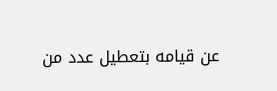عن قيامه بتعطيل عدد من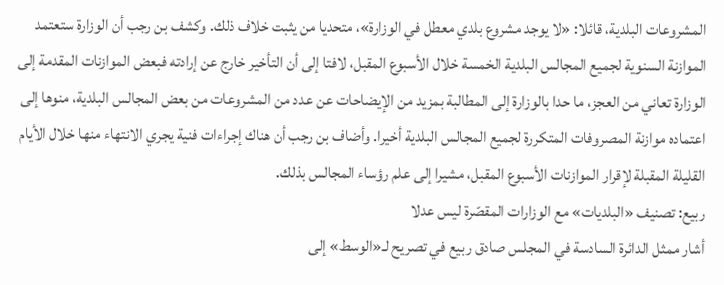المشروعات البلدية، قائلا: «لا يوجد مشروع بلدي معطل في الوزارة»، متحديا من يثبت خلاف ذلك. وكشف بن رجب أن الوزارة ستعتمد الموازنة السنوية لجميع المجالس البلدية الخمسة خلال الأسبوع المقبل، لافتا إلى أن التأخير خارج عن إرادته فبعض الموازنات المقدمة إلى الوزارة تعاني من العجز، ما حدا بالوزارة إلى المطالبة بمزيد من الإيضاحات عن عدد من المشروعات من بعض المجالس البلدية، منوها إلى اعتماده موازنة المصروفات المتكررة لجميع المجالس البلدية أخيرا. وأضاف بن رجب أن هناك إجراءات فنية يجري الانتهاء منها خلال الأيام القليلة المقبلة لإقرار الموازنات الأسبوع المقبل، مشيرا إلى علم رؤساء المجالس بذلك.
ربيع: تصنيف «البلديات» مع الوزارات المقصّرة ليس عدلا
أشار ممثل الدائرة السادسة في المجلس صادق ربيع في تصريح لـ«الوسط» إلى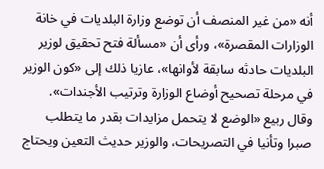أنه «من غير المنصف أن توضع وزارة البلديات في خانة الوزارات المقصرة»، ورأى أن «مسألة فتح تحقيق لوزير البلديات حادثه سابقة لأوانها»، عازيا ذلك إلى «كون الوزير في مرحلة تصحيح أوضاع الوزارة وترتيب الأجندات».
وقال ربيع «الوضع لا يتحمل مزايدات بقدر ما يتطلب صبرا وتأنيا في التصريحات، والوزير حديث التعين ويحتاج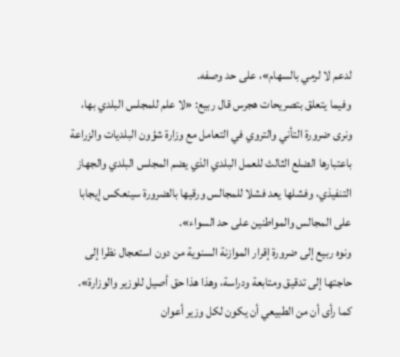لدعم لا لرمي بالسهام»، على حد وصفه.
وفيما يتعلق بتصريحات هجرس قال ربيع: «لا علم للمجلس البلدي بها، ونرى ضرورة التأني والتروي في التعامل مع وزارة شؤون البلديات والزراعة باعتبارها الضلع الثالث للعمل البلدي الذي يضم المجلس البلدي والجهاز التنفيذي، وفشلها يعد فشلا للمجالس ورقيها بالضرورة سينعكس إيجابا على المجالس والمواطنين على حد السواء».
ونوه ربيع إلى ضرورة إقرار الموازنة السنوية من دون استعجال نظرا إلى حاجتها إلى تدقيق ومتابعة ودراسة، وهذا هذا حق أصيل للوزير والوزارة». كما رأى أن من الطبيعي أن يكون لكل وزير أعوان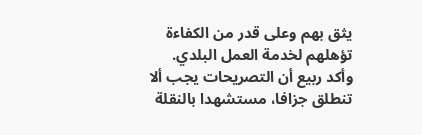يثق بهم وعلى قدر من الكفاءة تؤهلهم لخدمة العمل البلدي.
وأكد ربيع أن التصريحات يجب ألا تنطلق جزافا، مستشهدا بالنقلة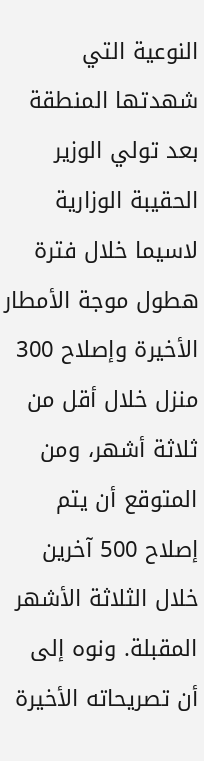النوعية التي شهدتها المنطقة بعد تولي الوزير الحقيبة الوزارية لاسيما خلال فترة هطول موجة الأمطار الأخيرة وإصلاح 300 منزل خلال أقل من ثلاثة أشهر، ومن المتوقع أن يتم إصلاح 500 آخرين خلال الثلاثة الأشهر المقبلة. ونوه إلى أن تصريحاته الأخيرة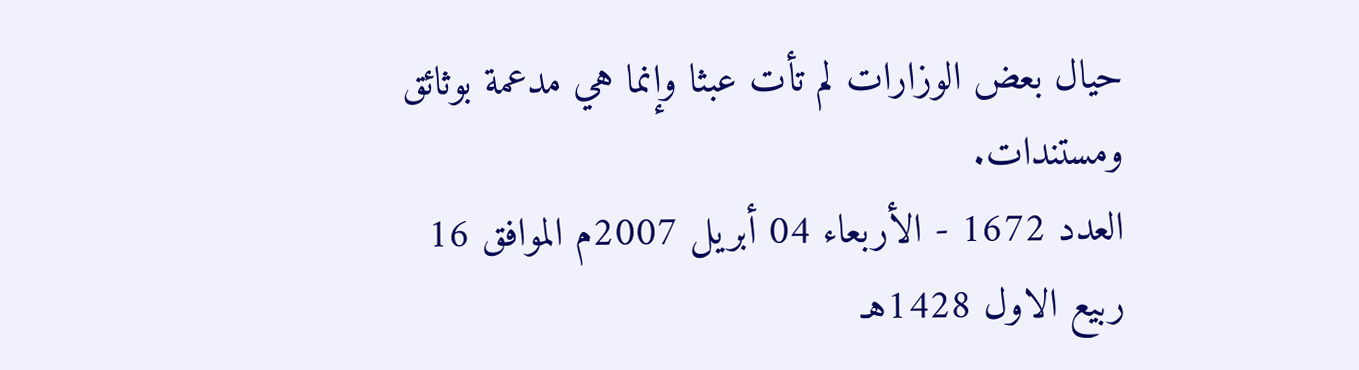حيال بعض الوزارات لم تأت عبثا وإنما هي مدعمة بوثائق ومستندات.
العدد 1672 - الأربعاء 04 أبريل 2007م الموافق 16 ربيع الاول 1428هـ